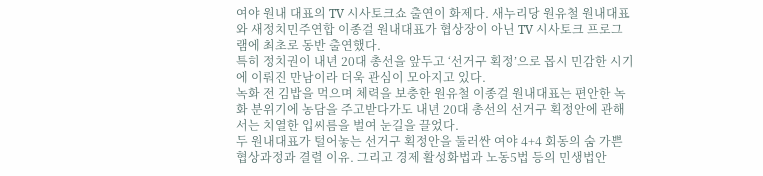여야 원내 대표의 TV 시사토크쇼 출연이 화제다. 새누리당 원유철 원내대표와 새정치민주연합 이종걸 원내대표가 협상장이 아닌 TV 시사토크 프로그램에 최초로 동반 출연했다.
특히 정치권이 내년 20대 총선을 앞두고 ‘선거구 획정’으로 몹시 민감한 시기에 이뤄진 만남이라 더욱 관심이 모아지고 있다.
녹화 전 김밥을 먹으며 체력을 보충한 원유철 이종걸 원내대표는 편안한 녹화 분위기에 농담을 주고받다가도 내년 20대 총선의 선거구 획정안에 관해서는 치열한 입씨름을 벌여 눈길을 끌었다.
두 원내대표가 털어놓는 선거구 획정안을 둘러싼 여야 4+4 회동의 숨 가쁜 협상과정과 결렬 이유. 그리고 경제 활성화법과 노동5법 등의 민생법안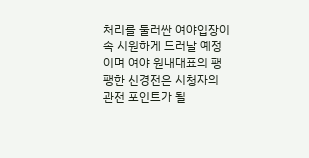처리를 둘러싼 여야입장이 속 시원하게 드러날 예정이며 여야 원내대표의 팽팽한 신경전은 시청자의 관전 포인트가 될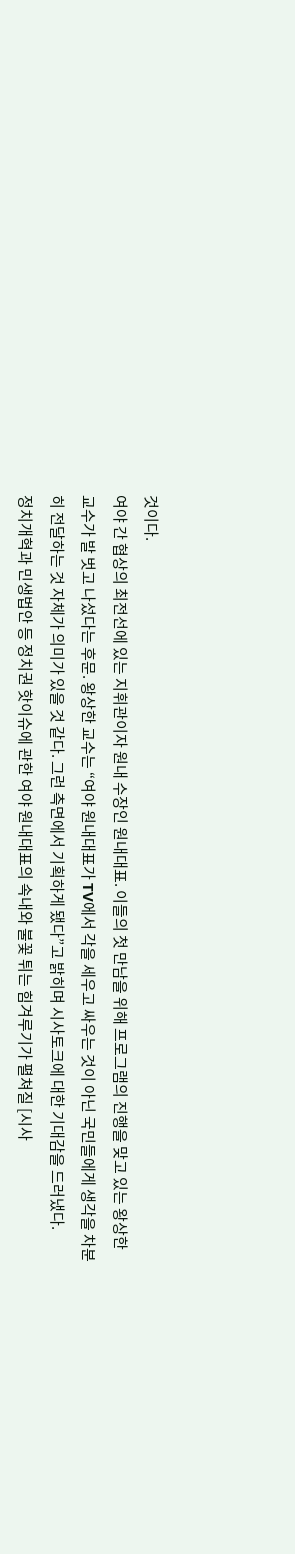것이다.
여야 간 협상의 최전선에 있는 지휘관이자 원내 수장인 원내대표. 이들의 첫 만남을 위해 프로그램의 진행을 맞고 있는 왕상한 교수가 발 벗고 나섰다는 후문. 왕상한 교수는 “여야 원내대표가 TV에서 각을 세우고 싸우는 것이 아닌 국민들에게 생각을 차분히 전달하는 것 자체가 의미가 있을 것 같다. 그런 측면에서 기획하게 됐다”고 밝히며 시사토크에 대한 기대감을 드러냈다.
정치개혁과 민생법안 등 정치권 핫이슈에 관한 여야 원내대표의 속내와 불꽃 튀는 힘겨루기가 펼쳐질 [시사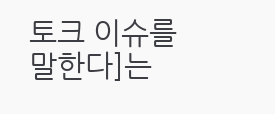토크 이슈를 말한다]는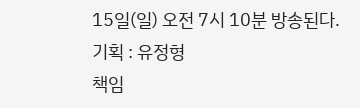15일(일) 오전 7시 10분 방송된다.
기획 : 유정형
책임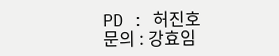PD : 허진호
문의 : 강효임